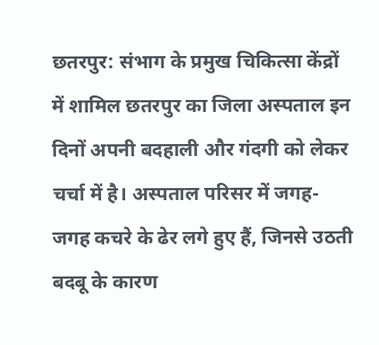छतरपुर: संभाग के प्रमुख चिकित्सा केंद्रों में शामिल छतरपुर का जिला अस्पताल इन दिनों अपनी बदहाली और गंदगी को लेकर चर्चा में है। अस्पताल परिसर में जगह-जगह कचरे के ढेर लगे हुए हैं, जिनसे उठती बदबू के कारण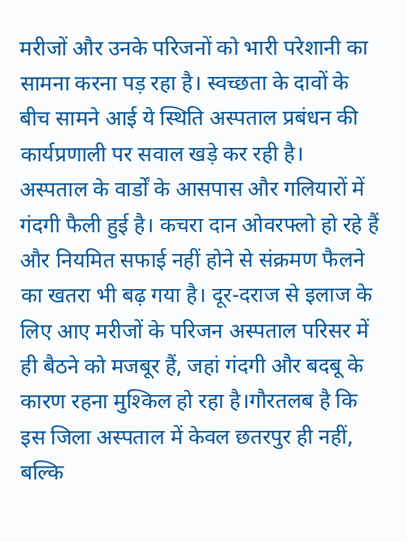मरीजों और उनके परिजनों को भारी परेशानी का सामना करना पड़ रहा है। स्वच्छता के दावों के बीच सामने आई ये स्थिति अस्पताल प्रबंधन की कार्यप्रणाली पर सवाल खड़े कर रही है।
अस्पताल के वार्डों के आसपास और गलियारों में गंदगी फैली हुई है। कचरा दान ओवरफ्लो हो रहे हैं और नियमित सफाई नहीं होने से संक्रमण फैलने का खतरा भी बढ़ गया है। दूर-दराज से इलाज के लिए आए मरीजों के परिजन अस्पताल परिसर में ही बैठने को मजबूर हैं, जहां गंदगी और बदबू के कारण रहना मुश्किल हो रहा है।गौरतलब है कि इस जिला अस्पताल में केवल छतरपुर ही नहीं, बल्कि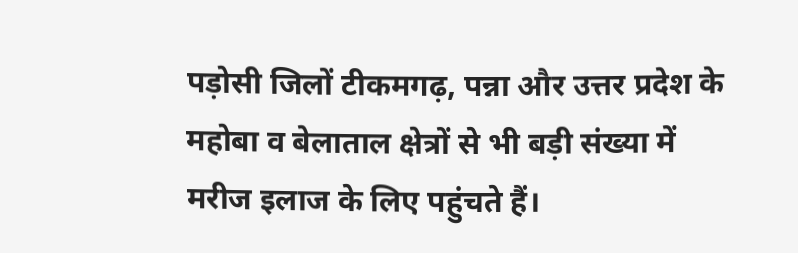पड़ोसी जिलों टीकमगढ़, पन्ना और उत्तर प्रदेश के महोबा व बेलाताल क्षेत्रों से भी बड़ी संख्या में मरीज इलाज के लिए पहुंचते हैं।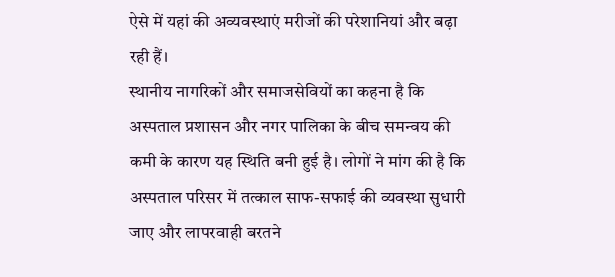ऐसे में यहां की अव्यवस्थाएं मरीजों की परेशानियां और बढ़ा रही हैं।
स्थानीय नागरिकों और समाजसेवियों का कहना है कि अस्पताल प्रशासन और नगर पालिका के बीच समन्वय की कमी के कारण यह स्थिति बनी हुई है। लोगों ने मांग की है कि अस्पताल परिसर में तत्काल साफ-सफाई की व्यवस्था सुधारी जाए और लापरवाही बरतने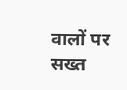वालों पर सख्त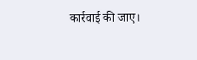कार्रवाई की जाए।